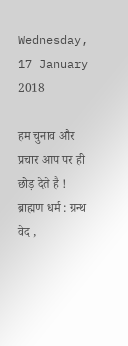Wednesday, 17 January 2018

हम चुनाव और प्रचार आप पर ही छोड़ देते है !
ब्राह्मण धर्म : ग्रन्थ वेद ,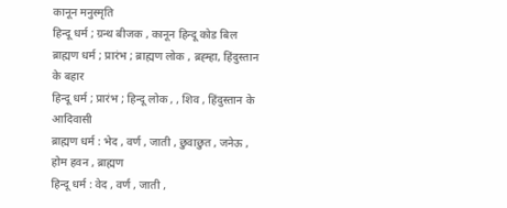कानून मनुस्मृति
हिन्दू धर्म ; ग्रन्थ बीजक , कानून हिन्दू कोड बिल
ब्राह्मण धर्म ; प्रारंभ ; ब्राह्मण लोक , ब्रह्म्हा, हिंदुस्तान के बहार
हिन्दू धर्म ; प्रारंभ ; हिन्दू लोक , , शिव , हिंदुस्तान के आदिवासी
ब्राह्मण धर्म : भेद , वर्ण , जाती , छुवाछुत , जनेऊ , होम हवन , ब्राह्मण
हिन्दू धर्म : वेद , वर्ण , जाती ,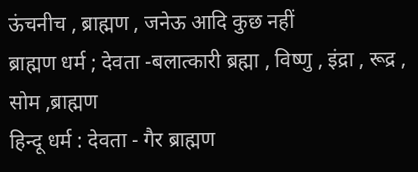ऊंचनीच , ब्राह्मण , जनेऊ आदि कुछ नहीं
ब्राह्मण धर्म ; देवता -बलात्कारी ब्रह्मा , विष्णु , इंद्रा , रूद्र , सोम ,ब्राह्मण
हिन्दू धर्म : देवता - गैर ब्राह्मण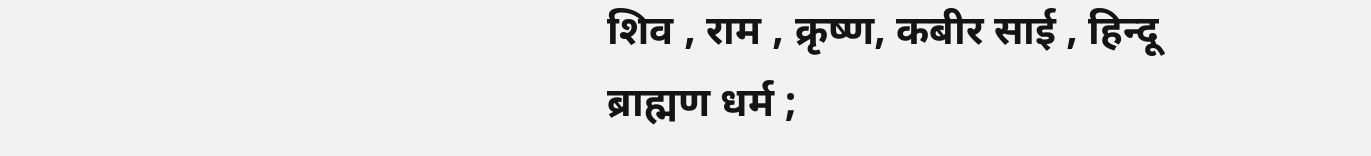शिव , राम , क्रृष्ण, कबीर साई , हिन्दू
ब्राह्मण धर्म ;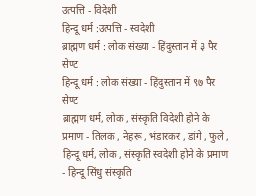उत्पत्ति - विदेशी
हिन्दू धर्म :उत्पत्ति - स्वदेशी
ब्राह्मण धर्म : लोक संख्या - हिंदुस्तान में ३ पैर सेण्ट
हिन्दू धर्म : लोक संख्या - हिंदुस्तान में ९७ पैर सेण्ट
ब्राह्मण धर्म, लोक , संस्कृति विदेशी होने के प्रमाण - तिलक , नेहरू , भंडारकर , डांगे , फुले ,
हिन्दू धर्म, लोक , संस्कृति स्वदेशी होने के प्रमाण - हिन्दू सिंधु संस्कृति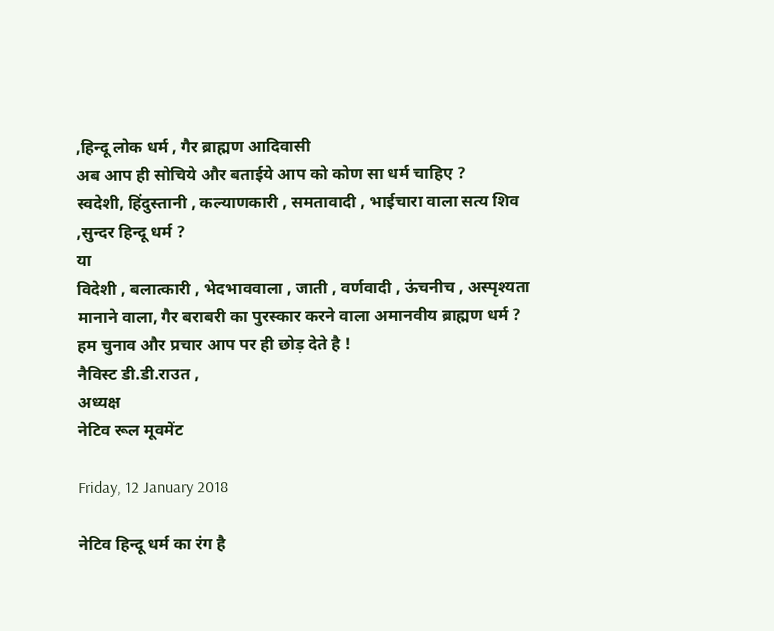,हिन्दू लोक धर्म , गैर ब्राह्मण आदिवासी
अब आप ही सोचिये और बताईये आप को कोण सा धर्म चाहिए ?
स्वदेशी, हिंदुस्तानी , कल्याणकारी , समतावादी , भाईचारा वाला सत्य शिव ,सुन्दर हिन्दू धर्म ?
या
विदेशी , बलात्कारी , भेदभाववाला , जाती , वर्णवादी , ऊंचनीच , अस्पृश्यता मानाने वाला, गैर बराबरी का पुरस्कार करने वाला अमानवीय ब्राह्मण धर्म ?
हम चुनाव और प्रचार आप पर ही छोड़ देते है !
नैविस्ट डी.डी.राउत ,
अध्यक्ष
नेटिव रूल मूवमेंट

Friday, 12 January 2018

नेटिव हिन्दू धर्म का रंग है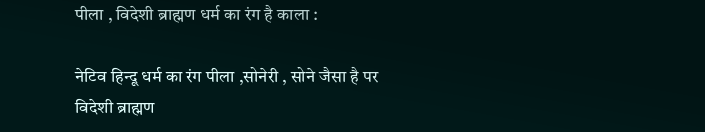पीला , विदेशी ब्राह्मण धर्म का रंग है काला :

नेटिव हिन्दू धर्म का रंग पीला ,सोनेरी , सोने जैसा है पर विदेशी ब्राह्मण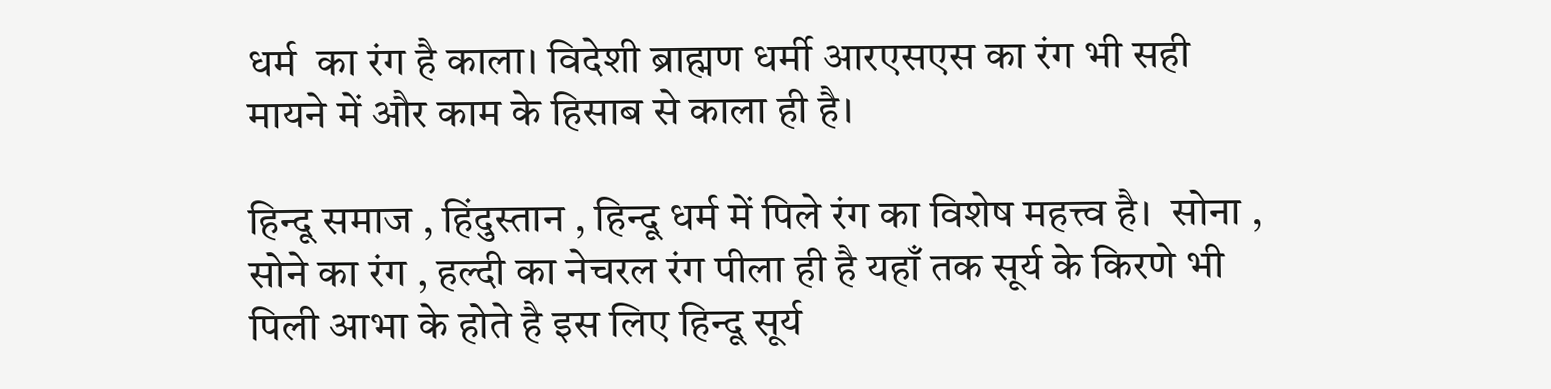धर्म  का रंग है काला। विदेशी ब्राह्मण धर्मी आरएसएस का रंग भी सही मायने में और काम के हिसाब से काला ही है।

हिन्दू समाज , हिंदुस्तान , हिन्दू धर्म में पिले रंग का विशेष महत्त्व है।  सोना , सोने का रंग , हल्दी का नेचरल रंग पीला ही है यहाँ तक सूर्य के किरणे भी पिली आभा के होते है इस लिए हिन्दू सूर्य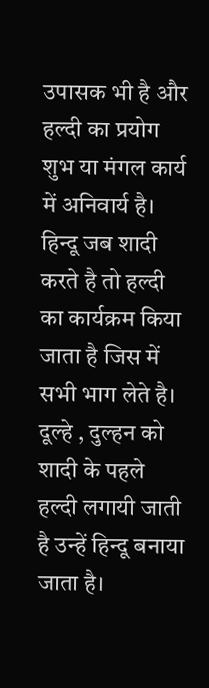उपासक भी है और हल्दी का प्रयोग शुभ या मंगल कार्य में अनिवार्य है।  हिन्दू जब शादी करते है तो हल्दी का कार्यक्रम किया जाता है जिस में सभी भाग लेते है।  दूल्हे , दुल्हन को शादी के पहले हल्दी लगायी जाती है उन्हें हिन्दू बनाया जाता है।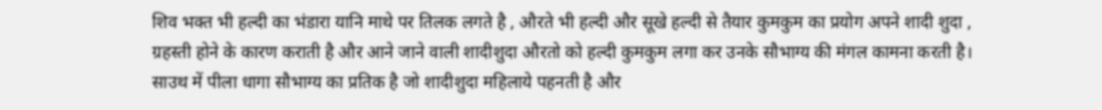शिव भक्त भी हल्दी का भंडारा यानि माथे पर तिलक लगते है , औरते भी हल्दी और सूखे हल्दी से तैयार कुमकुम का प्रयोग अपने शादी शुदा , ग्रहस्ती होने के कारण कराती है और आने जाने वाली शादीशुदा औरतो को हल्दी कुमकुम लगा कर उनके सौभाग्य की मंगल कामना करती है।  साउथ में पीला धागा सौभाग्य का प्रतिक है जो शादीशुदा महिलाये पहनती है और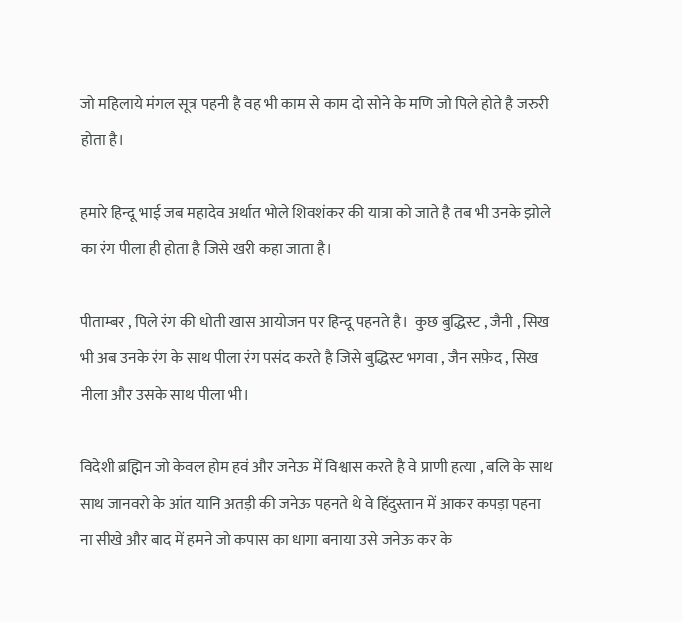जो महिलाये मंगल सूत्र पहनी है वह भी काम से काम दो सोने के मणि जो पिले होते है जरुरी होता है।

हमारे हिन्दू भाई जब महादेव अर्थात भोले शिवशंकर की यात्रा को जाते है तब भी उनके झोले का रंग पीला ही होता है जिसे खरी कहा जाता है।

पीताम्बर , पिले रंग की धोती खास आयोजन पर हिन्दू पहनते है।  कुछ बुद्धिस्ट , जैनी , सिख भी अब उनके रंग के साथ पीला रंग पसंद करते है जिसे बुद्धिस्ट भगवा , जैन सफ़ेद , सिख नीला और उसके साथ पीला भी।

विदेशी ब्रह्मिन जो केवल होम हवं और जनेऊ में विश्वास करते है वे प्राणी हत्या , बलि के साथ साथ जानवरो के आंत यानि अतड़ी की जनेऊ पहनते थे वे हिंदुस्तान में आकर कपड़ा पहना ना सीखे और बाद में हमने जो कपास का धागा बनाया उसे जनेऊ कर के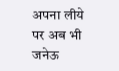अपना लीये पर अब भी जनेऊ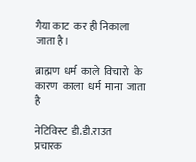गैया काट  कर ही निकाला जाता है।

ब्राह्मण  धर्म  काले  विचारो  के  कारण  काला  धर्म  माना  जाता  है

नेटिविस्ट  डी.डी.राउत
प्रचारक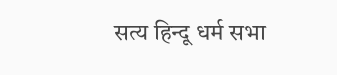सत्य हिन्दू धर्म सभा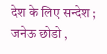देश के लिए सन्देश ; जनेऊ छोडो ,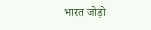भारत जोड़ो